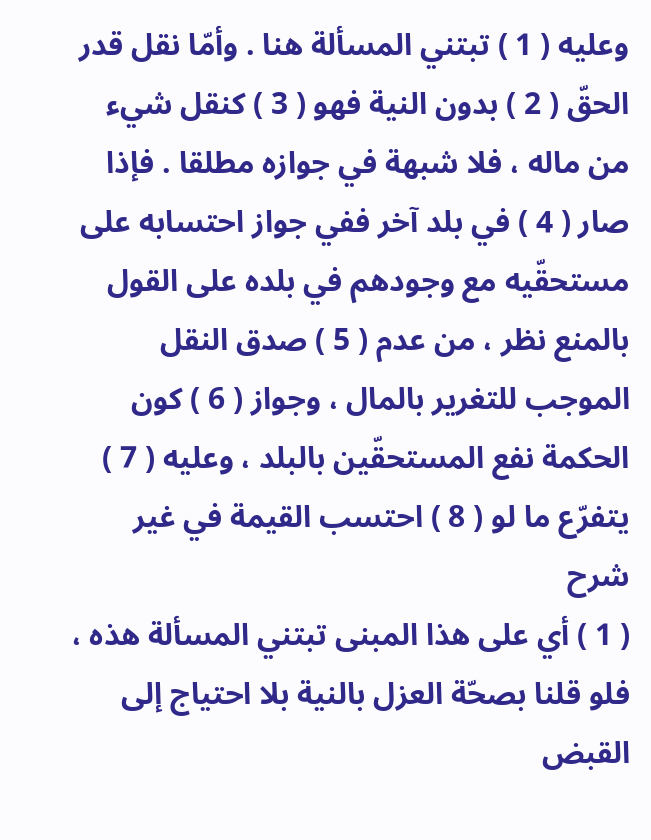وعليه ( 1 ) تبتني المسألة هنا . وأمّا نقل قدر الحقّ ( 2 ) بدون النية فهو ( 3 ) كنقل شيء من ماله ، فلا شبهة في جوازه مطلقا . فإذا صار ( 4 ) في بلد آخر ففي جواز احتسابه على مستحقّيه مع وجودهم في بلده على القول بالمنع نظر ، من عدم ( 5 ) صدق النقل الموجب للتغرير بالمال ، وجواز ( 6 ) كون الحكمة نفع المستحقّين بالبلد ، وعليه ( 7 ) يتفرّع ما لو ( 8 ) احتسب القيمة في غير
شرح
( 1 ) أي على هذا المبنى تبتني المسألة هذه ، فلو قلنا بصحّة العزل بالنية بلا احتياج إلى القبض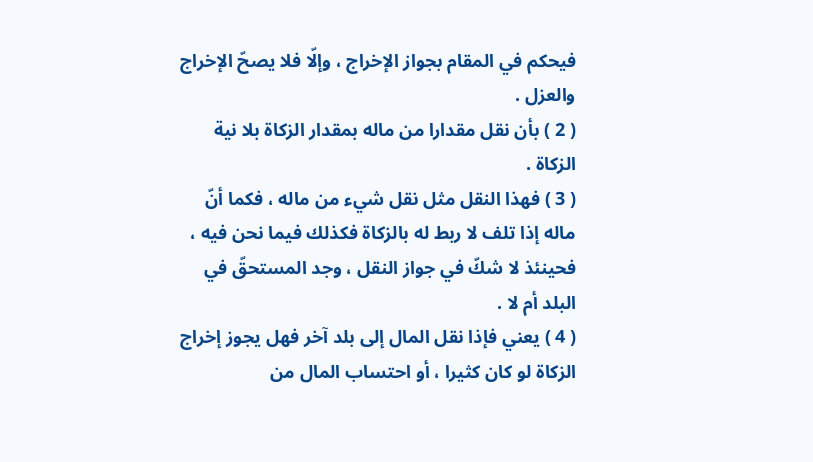فيحكم في المقام بجواز الإخراج ، وإلّا فلا يصحّ الإخراج والعزل .
( 2 ) بأن نقل مقدارا من ماله بمقدار الزكاة بلا نية الزكاة .
( 3 ) فهذا النقل مثل نقل شيء من ماله ، فكما أنّ ماله إذا تلف لا ربط له بالزكاة فكذلك فيما نحن فيه ، فحينئذ لا شكّ في جواز النقل ، وجد المستحقّ في البلد أم لا .
( 4 ) يعني فإذا نقل المال إلى بلد آخر فهل يجوز إخراج الزكاة لو كان كثيرا ، أو احتساب المال من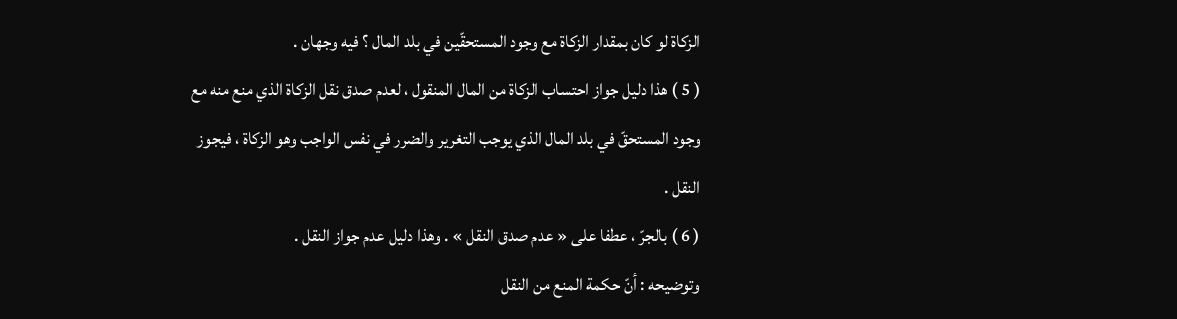الزكاة لو كان بمقدار الزكاة مع وجود المستحقّين في بلد المال ؟ فيه وجهان .
( 5 ) هذا دليل جواز احتساب الزكاة من المال المنقول ، لعدم صدق نقل الزكاة الذي منع منه مع وجود المستحقّ في بلد المال الذي يوجب التغرير والضرر في نفس الواجب وهو الزكاة ، فيجوز النقل .
( 6 ) بالجرّ ، عطفا على « عدم صدق النقل » . وهذا دليل عدم جواز النقل .
وتوضيحه : أنّ حكمة المنع من النقل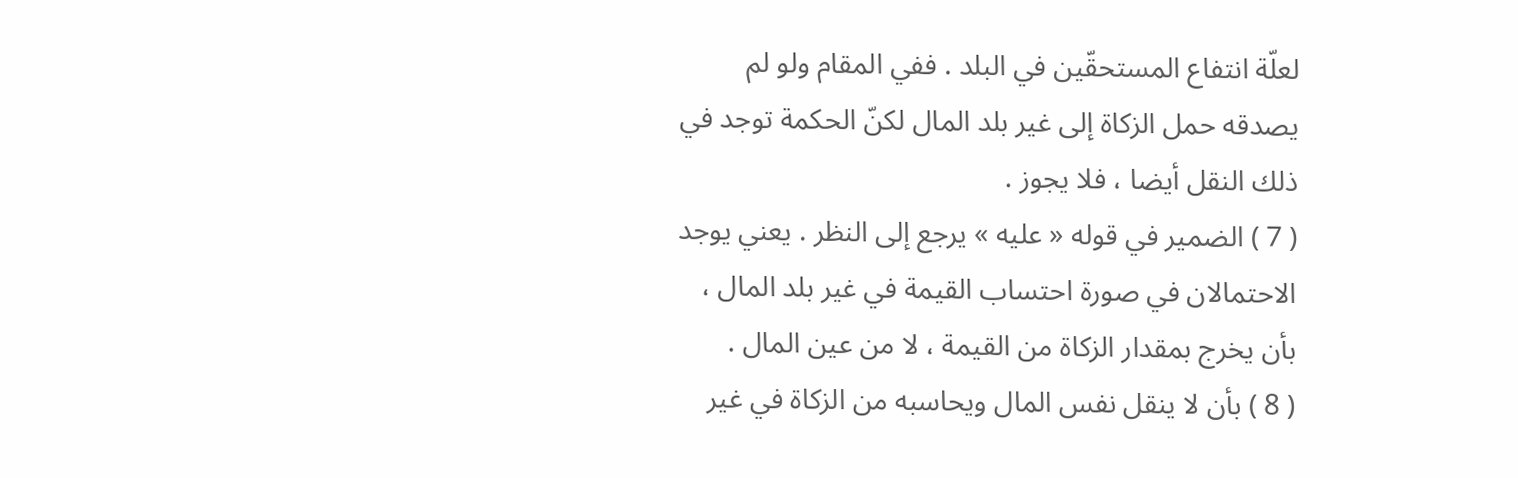لعلّة انتفاع المستحقّين في البلد . ففي المقام ولو لم يصدقه حمل الزكاة إلى غير بلد المال لكنّ الحكمة توجد في ذلك النقل أيضا ، فلا يجوز .
( 7 ) الضمير في قوله « عليه » يرجع إلى النظر . يعني يوجد الاحتمالان في صورة احتساب القيمة في غير بلد المال ، بأن يخرج بمقدار الزكاة من القيمة ، لا من عين المال .
( 8 ) بأن لا ينقل نفس المال ويحاسبه من الزكاة في غير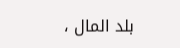بلد المال ،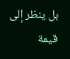بل ينظر إلى قيمة